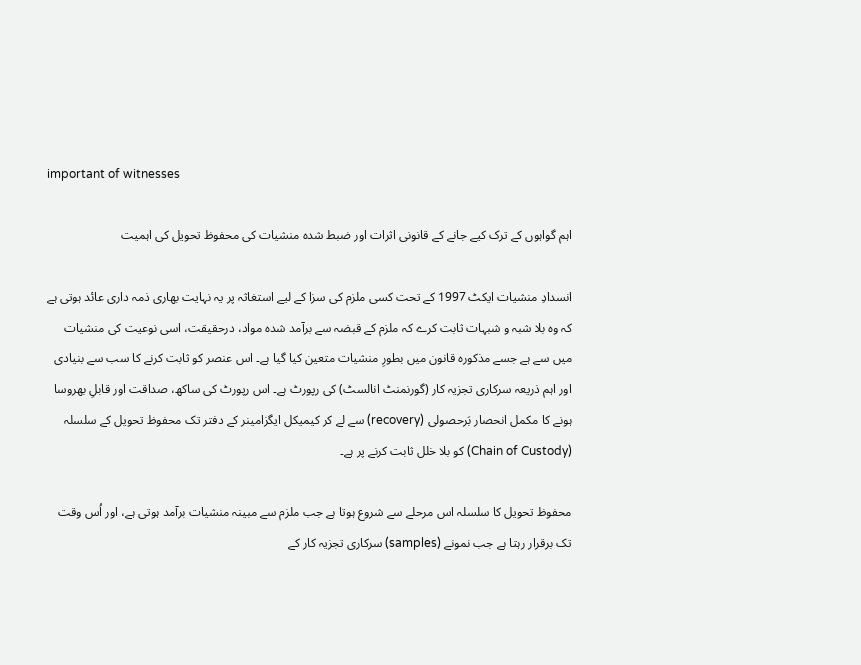important of witnesses

اہم گواہوں کے ترک کیے جانے کے قانونی اثرات اور ضبط شدہ منشیات کی محفوظ تحویل کی اہمیت

انسدادِ منشیات ایکٹ 1997 کے تحت کسی ملزم کی سزا کے لیے استغاثہ پر یہ نہایت بھاری ذمہ داری عائد ہوتی ہے کہ وہ بلا شبہ و شبہات ثابت کرے کہ ملزم کے قبضہ سے برآمد شدہ مواد، درحقیقت، اسی نوعیت کی منشیات میں سے ہے جسے مذکورہ قانون میں بطورِ منشیات متعین کیا گیا ہے۔ اس عنصر کو ثابت کرنے کا سب سے بنیادی اور اہم ذریعہ سرکاری تجزیہ کار (گورنمنٹ انالسٹ) کی رپورٹ ہے۔ اس رپورٹ کی ساکھ، صداقت اور قابلِ بھروسا ہونے کا مکمل انحصار بَرحصولی (recovery) سے لے کر کیمیکل ایگزامینر کے دفتر تک محفوظ تحویل کے سلسلہ (Chain of Custody) کو بلا خلل ثابت کرنے پر ہے۔

محفوظ تحویل کا سلسلہ اس مرحلے سے شروع ہوتا ہے جب ملزم سے مبینہ منشیات برآمد ہوتی ہے، اور اُس وقت تک برقرار رہتا ہے جب نمونے (samples) سرکاری تجزیہ کار کے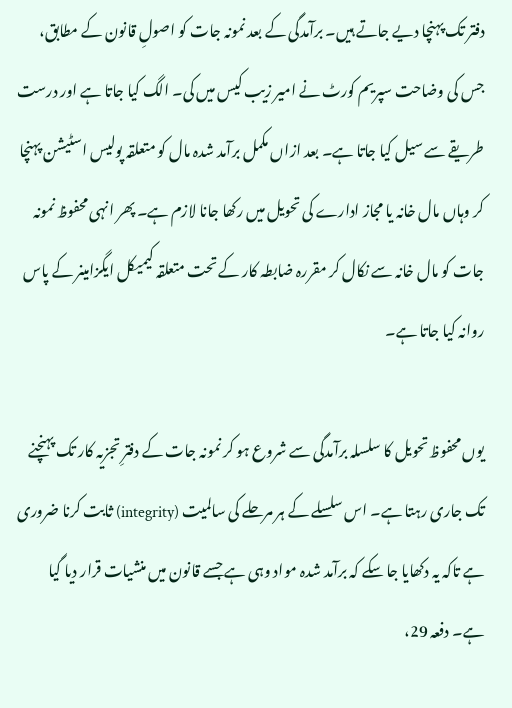دفتر تک پہنچا دیے جاتے ہیں۔ برآمدگی کے بعد نمونہ جات کو اصولِ قانون کے مطابق، جس کی وضاحت سپریم کورٹ نے امیر زیب کیس میں کی۔ الگ کیا جاتا ہے اور درست طریقے سے سیل کیا جاتا ہے۔ بعد ازاں مکمل برآمد شدہ مال کو متعلقہ پولیس اسٹیشن پہنچا کر وہاں مال خانہ یا مجاز ادارے کی تحویل میں رکھا جانا لازم ہے۔ پھر انہی محفوظ نمونہ جات کو مال خانہ سے نکال کر مقررہ ضابطہ کار کے تحت متعلقہ کیمیکل ایگزامینر کے پاس روانہ کیا جاتا ہے۔

یوں محفوظ تحویل کا سلسلہ برآمدگی سے شروع ہو کر نمونہ جات کے دفترِ تجزیہ کار تک پہنچنے تک جاری رہتا ہے۔ اس سلسلے کے ہر مرحلے کی سالمیت (integrity) ثابت کرنا ضروری ہے تاکہ یہ دکھایا جا سکے کہ برآمد شدہ مواد وہی ہے جسے قانون میں منشیات قرار دیا گیا ہے۔ دفعہ 29،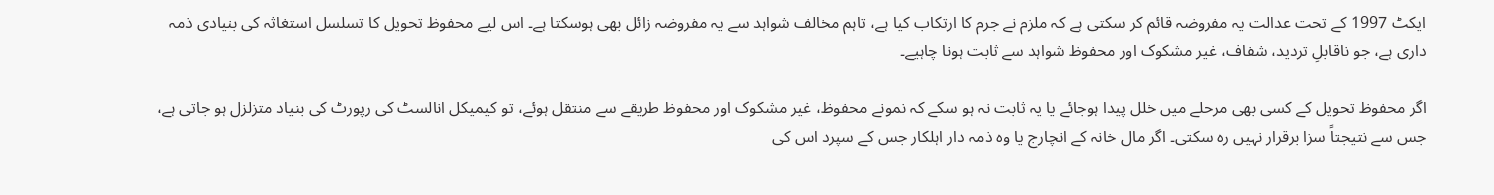ایکٹ 1997 کے تحت عدالت یہ مفروضہ قائم کر سکتی ہے کہ ملزم نے جرم کا ارتکاب کیا ہے، تاہم مخالف شواہد سے یہ مفروضہ زائل بھی ہوسکتا ہے۔ اس لیے محفوظ تحویل کا تسلسل استغاثہ کی بنیادی ذمہ داری ہے، جو ناقابلِ تردید، شفاف، غیر مشکوک اور محفوظ شواہد سے ثابت ہونا چاہیے۔

اگر محفوظ تحویل کے کسی بھی مرحلے میں خلل پیدا ہوجائے یا یہ ثابت نہ ہو سکے کہ نمونے محفوظ، غیر مشکوک اور محفوظ طریقے سے منتقل ہوئے، تو کیمیکل انالسٹ کی رپورٹ کی بنیاد متزلزل ہو جاتی ہے، جس سے نتیجتاً سزا برقرار نہیں رہ سکتی۔ اگر مال خانہ کے انچارج یا وہ ذمہ دار اہلکار جس کے سپرد اس کی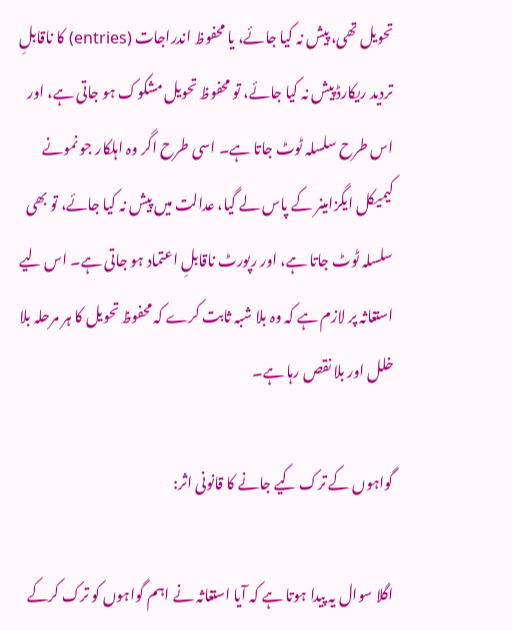تحویل تھی، پیش نہ کیا جائے، یا محفوظ اندراجات (entries) کا ناقابلِ تردید ریکارڈ پیش نہ کیا جائے، تو محفوظ تحویل مشکوک ہو جاتی ہے، اور اس طرح سلسلہ ٹوٹ جاتا ہے۔ اسی طرح اگر وہ اہلکار جو نمونے کیمیکل ایگزامینر کے پاس لے گیا، عدالت میں پیش نہ کیا جائے، تو بھی سلسلہ ٹوٹ جاتا ہے، اور رپورٹ ناقابلِ اعتماد ہو جاتی ہے۔ اس لیے استغاثہ پر لازم ہے کہ وہ بلا شبہ ثابت کرے کہ محفوظ تحویل کا ہر مرحلہ بلا خلل اور بلا نقص رہا ہے۔

گواہوں کے ترک کیے جانے کا قانونی اثر:

اگلا سوال یہ پیدا ہوتا ہے کہ آیا استغاثہ نے اہم گواہوں کو ترک کرکے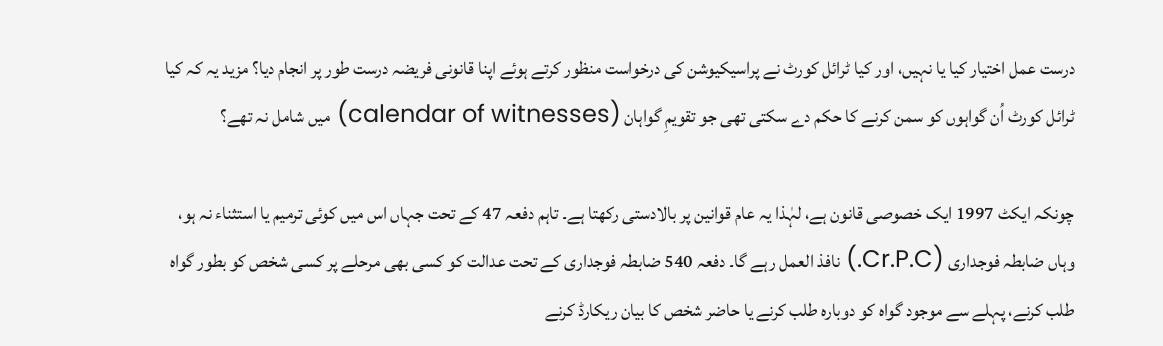درست عمل اختیار کیا یا نہیں، اور کیا ٹرائل کورٹ نے پراسیکیوشن کی درخواست منظور کرتے ہوئے اپنا قانونی فریضہ درست طور پر انجام دیا؟ مزید یہ کہ کیا ٹرائل کورٹ اُن گواہوں کو سمن کرنے کا حکم دے سکتی تھی جو تقویمِ گواہان (calendar of witnesses) میں شامل نہ تھے؟

چونکہ ایکٹ 1997 ایک خصوصی قانون ہے، لہٰذا یہ عام قوانین پر بالادستی رکھتا ہے۔ تاہم دفعہ 47 کے تحت جہاں اس میں کوئی ترمیم یا استثناء نہ ہو، وہاں ضابطہ فوجداری (Cr.P.C.) نافذ العمل رہے گا۔ دفعہ 540 ضابطہ فوجداری کے تحت عدالت کو کسی بھی مرحلے پر کسی شخص کو بطور گواہ طلب کرنے، پہلے سے موجود گواہ کو دوبارہ طلب کرنے یا حاضر شخص کا بیان ریکارڈ کرنے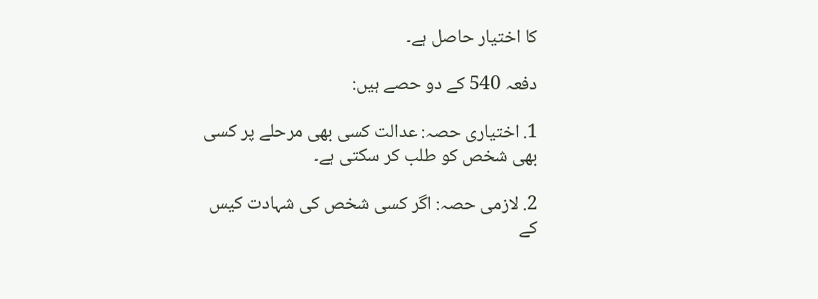کا اختیار حاصل ہے۔

دفعہ 540 کے دو حصے ہیں:

1. اختیاری حصہ: عدالت کسی بھی مرحلے پر کسی بھی شخص کو طلب کر سکتی ہے۔

2. لازمی حصہ: اگر کسی شخص کی شہادت کیس کے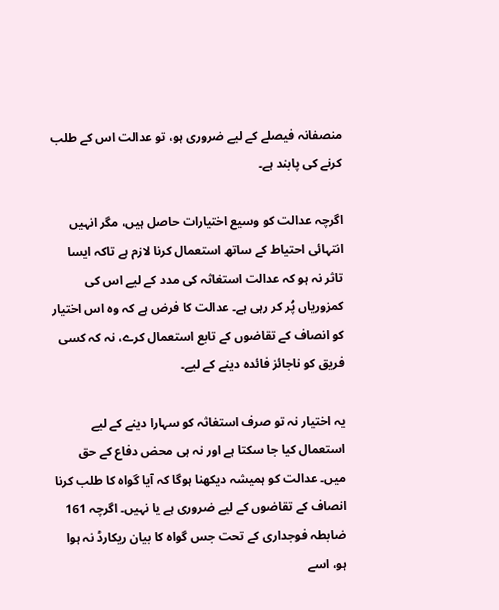منصفانہ فیصلے کے لیے ضروری ہو، تو عدالت اس کے طلب کرنے کی پابند ہے۔

اگرچہ عدالت کو وسیع اختیارات حاصل ہیں، مگر انہیں انتہائی احتیاط کے ساتھ استعمال کرنا لازم ہے تاکہ ایسا تاثر نہ ہو کہ عدالت استغاثہ کی مدد کے لیے اس کی کمزوریاں پُر کر رہی ہے۔ عدالت کا فرض ہے کہ وہ اس اختیار کو انصاف کے تقاضوں کے تابع استعمال کرے، نہ کہ کسی فریق کو ناجائز فائدہ دینے کے لیے۔

یہ اختیار نہ تو صرف استغاثہ کو سہارا دینے کے لیے استعمال کیا جا سکتا ہے اور نہ ہی محض دفاع کے حق میں۔ عدالت کو ہمیشہ دیکھنا ہوگا کہ آیا گواہ کا طلب کرنا انصاف کے تقاضوں کے لیے ضروری ہے یا نہیں۔ اگرچہ 161 ضابطہ فوجداری کے تحت جس گواہ کا بیان ریکارڈ نہ ہوا ہو، اسے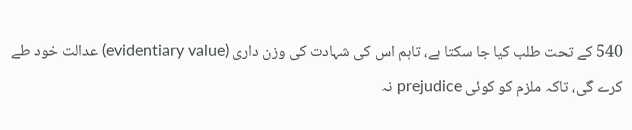540 کے تحت طلب کیا جا سکتا ہے، تاہم اس کی شہادت کی وزن داری (evidentiary value) عدالت خود طے کرے گی، تاکہ ملزم کو کوئی prejudice نہ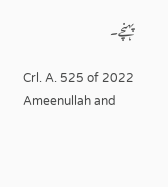پہنچے۔

Crl. A. 525 of 2022
Ameenullah and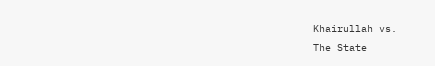Khairullah vs.
The State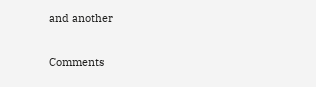and another

Comments